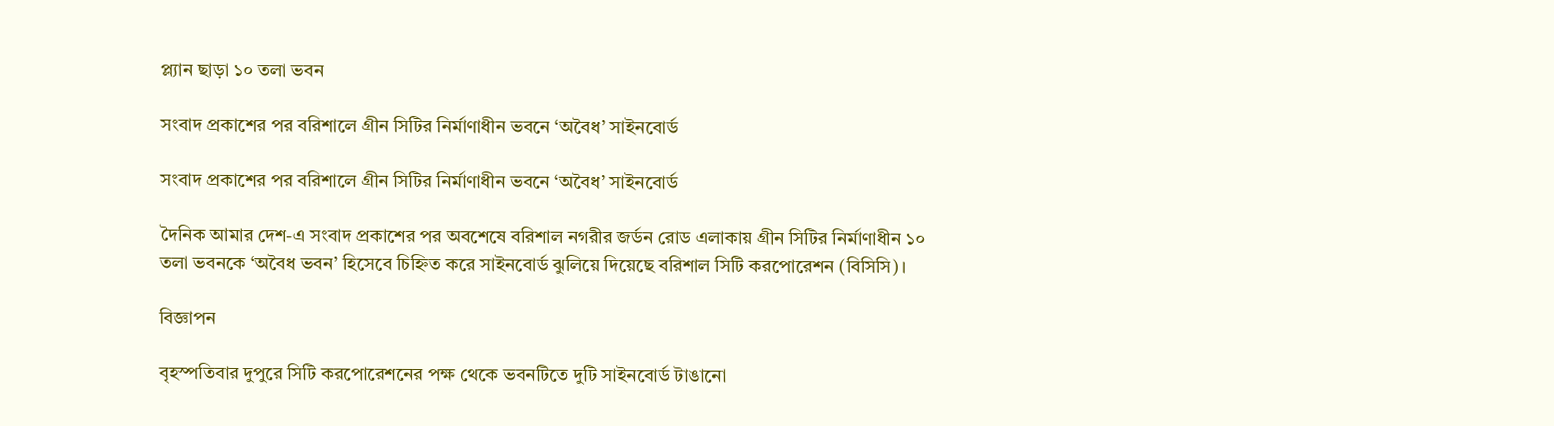প্ল্যান ছাড়া ১০ তলা ভবন

সংবাদ প্রকাশের পর বরিশালে গ্রীন সিটির নির্মাণাধীন ভবনে ‘অবৈধ’ সাইনবোর্ড

সংবাদ প্রকাশের পর বরিশালে গ্রীন সিটির নির্মাণাধীন ভবনে ‘অবৈধ’ সাইনবোর্ড

দৈনিক আমার দেশ-এ সংবাদ প্রকাশের পর অবশেষে বরিশাল নগরীর জর্ডন রোড এলাকায় গ্রীন সিটির নির্মাণাধীন ১০ তলা ভবনকে ‘অবৈধ ভবন’ হিসেবে চিহ্নিত করে সাইনবোর্ড ঝুলিয়ে দিয়েছে বরিশাল সিটি করপোরেশন (বিসিসি)।

বিজ্ঞাপন

বৃহস্পতিবার দুপুরে সিটি করপোরেশনের পক্ষ থেকে ভবনটিতে দুটি সাইনবোর্ড টাঙানো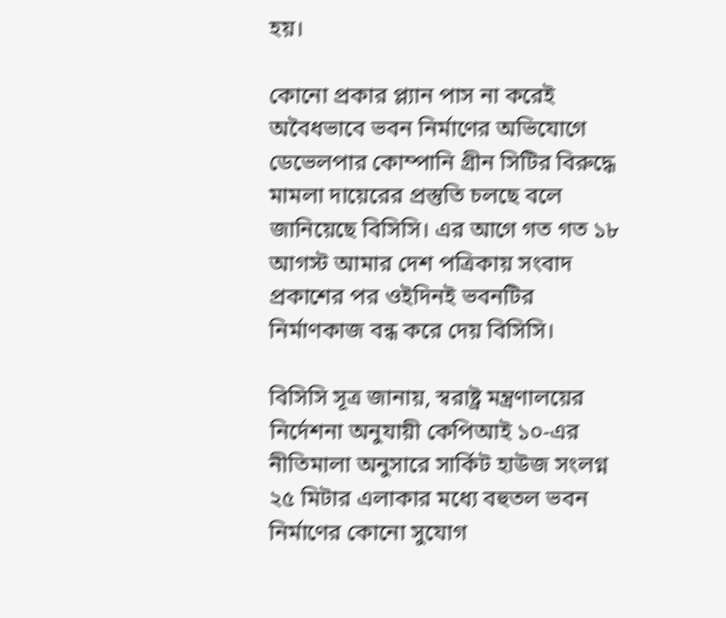হয়।

কোনো প্রকার প্ল্যান পাস না করেই অবৈধভাবে ভবন নির্মাণের অভিযোগে ডেভেলপার কোম্পানি গ্রীন সিটির বিরুদ্ধে মামলা দায়েরের প্রস্তুতি চলছে বলে জানিয়েছে বিসিসি। এর আগে গত গত ১৮ আগস্ট আমার দেশ পত্রিকায় সংবাদ প্রকাশের পর ওইদিনই ভবনটির নির্মাণকাজ বন্ধ করে দেয় বিসিসি।

বিসিসি সূত্র জানায়, স্বরাষ্ট্র মন্ত্রণালয়ের নির্দেশনা অনুযায়ী কেপিআই ১০-এর নীতিমালা অনুসারে সার্কিট হাউজ সংলগ্ন ২৫ মিটার এলাকার মধ্যে বহুতল ভবন নির্মাণের কোনো সুযোগ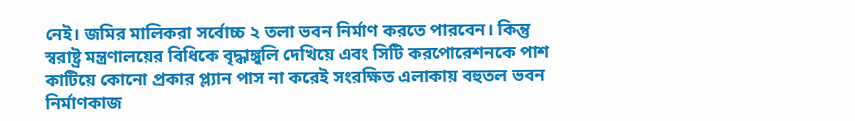নেই। জমির মালিকরা সর্বোচ্চ ২ তলা ভবন নির্মাণ করতে পারবেন। কিন্তু স্বরাষ্ট্র মন্ত্রণালয়ের বিধিকে বৃদ্ধাঙ্গুলি দেখিয়ে এবং সিটি করপোরেশনকে পাশ কাটিয়ে কোনো প্রকার প্ল্যান পাস না করেই সংরক্ষিত এলাকায় বহুতল ভবন নির্মাণকাজ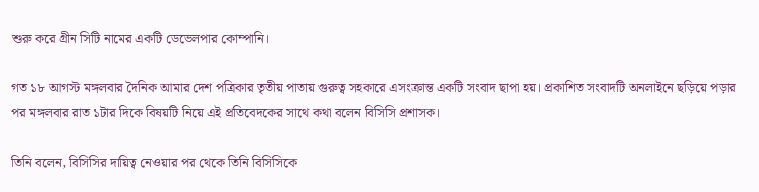শুরু করে গ্রীন সিটি নামের একটি ডেভেলপার কোম্পানি।

গত ১৮ আগস্ট মঙ্গলবার দৈনিক আমার দেশ পত্রিকার তৃতীয় পাতায় গুরুত্ব সহকারে এসংক্রান্ত একটি সংবাদ ছাপা হয়। প্রকাশিত সংবাদটি অনলাইনে ছড়িয়ে পড়ার পর মঙ্গলবার রাত ১টার দিকে বিষয়টি নিয়ে এই প্রতিবেদকের সাথে কথা বলেন বিসিসি প্রশাসক।

তিনি বলেন, বিসিসির দায়িত্ব নেওয়ার পর থেকে তিনি বিসিসিকে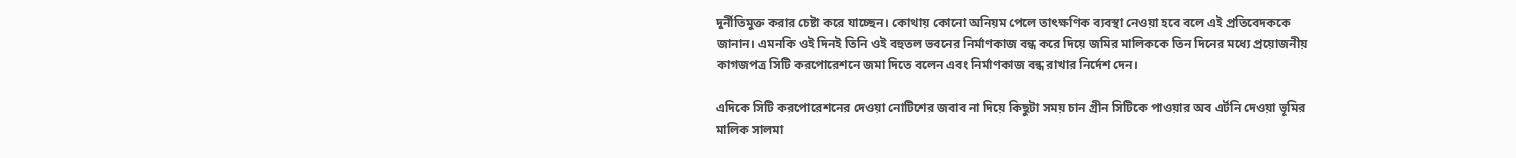দুর্নীতিমুক্ত করার চেষ্টা করে যাচ্ছেন। কোথায় কোনো অনিয়ম পেলে তাৎক্ষণিক ব্যবস্থা নেওয়া হবে বলে এই প্রতিবেদককে জানান। এমনকি ওই দিনই তিনি ওই বহুতল ভবনের নির্মাণকাজ বন্ধ করে দিয়ে জমির মালিককে তিন দিনের মধ্যে প্রয়োজনীয় কাগজপত্র সিটি করপোরেশনে জমা দিতে বলেন এবং নির্মাণকাজ বন্ধ রাখার নির্দেশ দেন।

এদিকে সিটি করপোরেশনের দেওয়া নোটিশের জবাব না দিয়ে কিছুটা সময় চান গ্রীন সিটিকে পাওয়ার অব এর্টনি দেওয়া ভূমির মালিক সালমা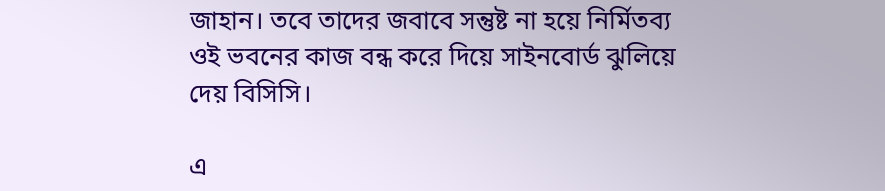জাহান। তবে তাদের জবাবে সন্তুষ্ট না হয়ে নির্মিতব্য ওই ভবনের কাজ বন্ধ করে দিয়ে সাইনবোর্ড ঝুলিয়ে দেয় বিসিসি।

এ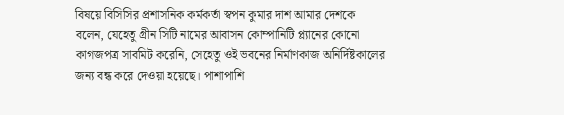বিষয়ে বিসিসির প্রশাসনিক কর্মকর্তা স্বপন কুমার দাশ আমার দেশকে বলেন, যেহেতু গ্রীন সিটি নামের আবাসন কোম্পানিটি প্ল্যানের কোনো কাগজপত্র সাবমিট করেনি, সেহেতু ওই ভবনের নির্মাণকাজ অনির্দিষ্টকালের জন্য বন্ধ করে দেওয়া হয়েছে। পাশাপাশি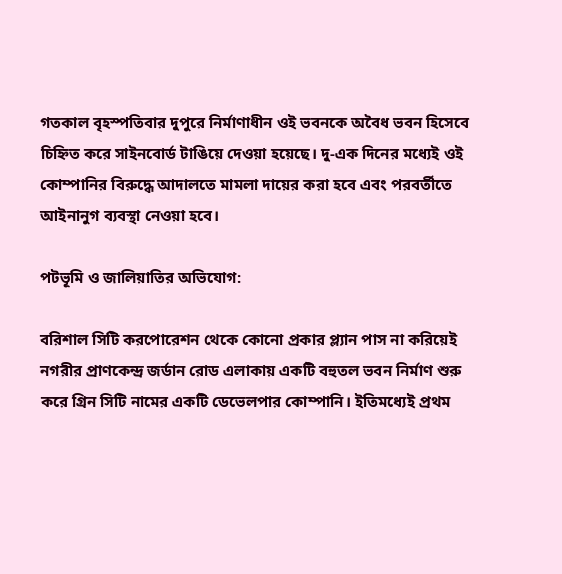গতকাল বৃহস্পতিবার দুপুরে নির্মাণাধীন ওই ভবনকে অবৈধ ভবন হিসেবে চিহ্নিত করে সাইনবোর্ড টাঙিয়ে দেওয়া হয়েছে। দু-এক দিনের মধ্যেই ওই কোম্পানির বিরুদ্ধে আদালতে মামলা দায়ের করা হবে এবং পরবর্তীতে আইনানুগ ব্যবস্থা নেওয়া হবে।

পটভূমি ও জালিয়াতির অভিযোগ:

বরিশাল সিটি করপোরেশন থেকে কোনো প্রকার প্ল্যান পাস না করিয়েই নগরীর প্রাণকেন্দ্র জর্ডান রোড এলাকায় একটি বহুতল ভবন নির্মাণ শুরু করে গ্রিন সিটি নামের একটি ডেভেলপার কোম্পানি। ইতিমধ্যেই প্রথম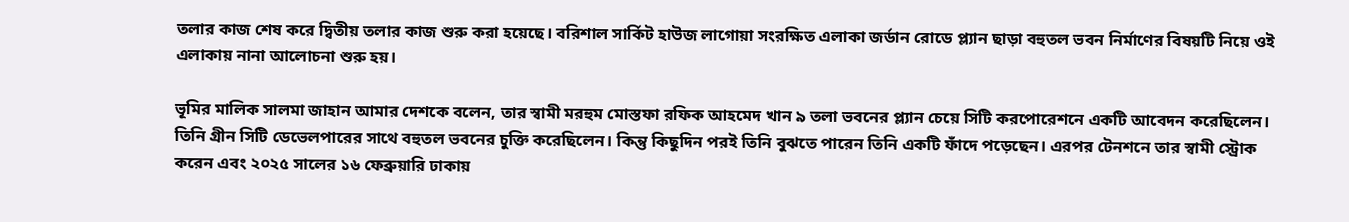তলার কাজ শেষ করে দ্বিতীয় তলার কাজ শুরু করা হয়েছে। বরিশাল সার্কিট হাউজ লাগোয়া সংরক্ষিত এলাকা জর্ডান রোডে প্ল্যান ছাড়া বহুতল ভবন নির্মাণের বিষয়টি নিয়ে ওই এলাকায় নানা আলোচনা শুরু হয়।

ভূমির মালিক সালমা জাহান আমার দেশকে বলেন, তার স্বামী মরহুম মোস্তফা রফিক আহমেদ খান ৯ তলা ভবনের প্ল্যান চেয়ে সিটি করপোরেশনে একটি আবেদন করেছিলেন। তিনি গ্রীন সিটি ডেভেলপারের সাথে বহুতল ভবনের চুক্তি করেছিলেন। কিন্তু কিছুদিন পরই তিনি বুঝতে পারেন তিনি একটি ফাঁদে পড়েছেন। এরপর টেনশনে তার স্বামী স্ট্রোক করেন এবং ২০২৫ সালের ১৬ ফেব্রুয়ারি ঢাকায়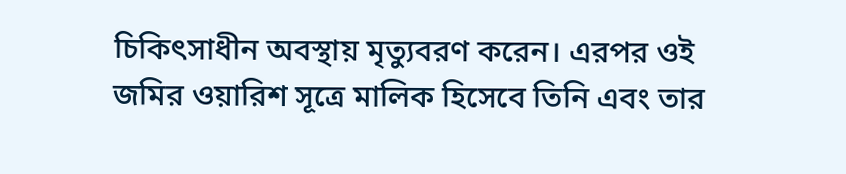চিকিৎসাধীন অবস্থায় মৃত্যুবরণ করেন। এরপর ওই জমির ওয়ারিশ সূত্রে মালিক হিসেবে তিনি এবং তার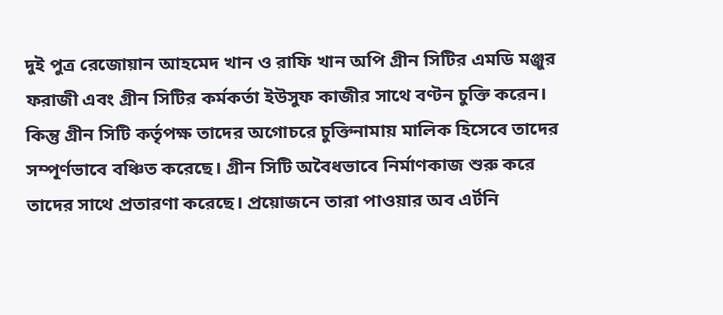দুই পুত্র রেজোয়ান আহমেদ খান ও রাফি খান অপি গ্রীন সিটির এমডি মঞ্জুর ফরাজী এবং গ্রীন সিটির কর্মকর্তা ইউসুফ কাজীর সাথে বণ্টন চুক্তি করেন। কিন্তু গ্রীন সিটি কর্তৃপক্ষ তাদের অগোচরে চুক্তিনামায় মালিক হিসেবে তাদের সম্পূর্ণভাবে বঞ্চিত করেছে। গ্রীন সিটি অবৈধভাবে নির্মাণকাজ শুরু করে তাদের সাথে প্রতারণা করেছে। প্রয়োজনে তারা পাওয়ার অব এর্টনি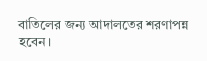বাতিলের জন্য আদালতের শরণাপন্ন হবেন।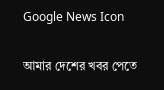Google News Icon

আমার দেশের খবর পেতে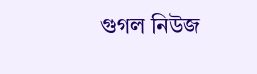গুগল নিউজ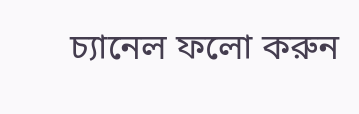চ্যানেল ফলো করুন